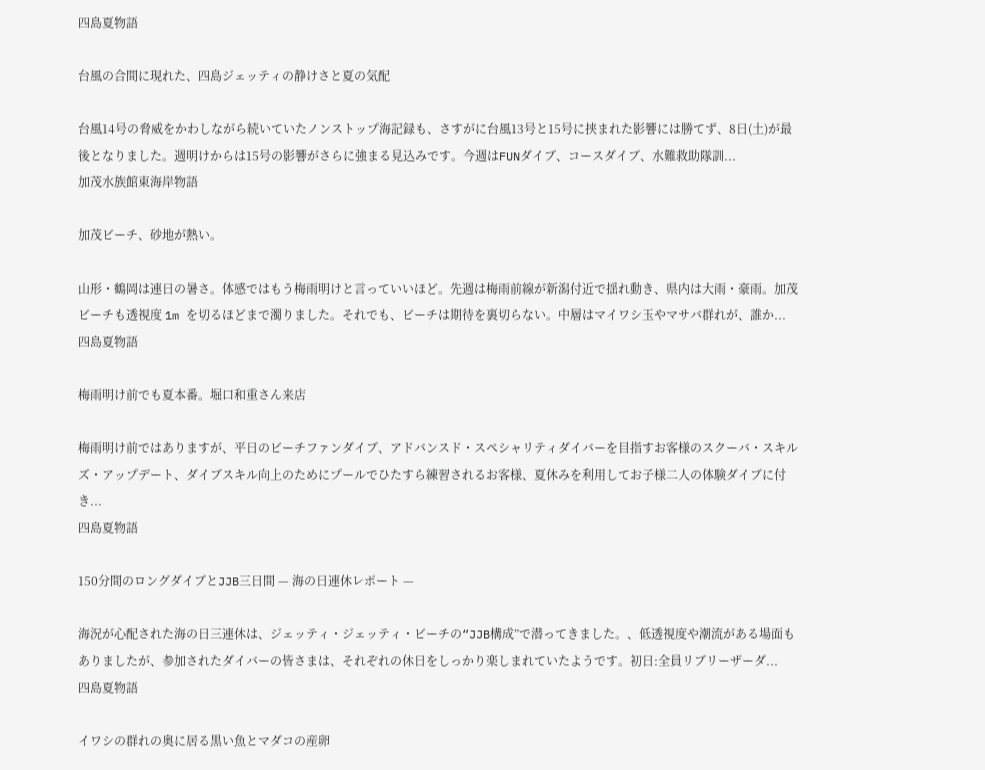四島夏物語

台風の合間に現れた、四島ジェッティの静けさと夏の気配

台風14号の脅威をかわしながら続いていたノンストップ海記録も、さすがに台風13号と15号に挟まれた影響には勝てず、8日(土)が最後となりました。週明けからは15号の影響がさらに強まる見込みです。今週はFUNダイブ、コースダイブ、水難救助隊訓...
加茂水族館東海岸物語

加茂ビーチ、砂地が熱い。

山形・鶴岡は連日の暑さ。体感ではもう梅雨明けと言っていいほど。先週は梅雨前線が新潟付近で揺れ動き、県内は大雨・豪雨。加茂ビーチも透視度 1m を切るほどまで濁りました。それでも、ビーチは期待を裏切らない。中層はマイワシ玉やマサバ群れが、誰か...
四島夏物語

梅雨明け前でも夏本番。堀口和重さん来店

梅雨明け前ではありますが、平日のビーチファンダイブ、アドバンスド・スペシャリティダイバーを目指すお客様のスクーバ・スキルズ・アップデート、ダイブスキル向上のためにプールでひたすら練習されるお客様、夏休みを利用してお子様二人の体験ダイブに付き...
四島夏物語

150分間のロングダイブとJJB三日間 — 海の日連休レポート —

海況が心配された海の日三連休は、ジェッティ・ジェッティ・ビーチの“JJB構成”で潜ってきました。、低透視度や潮流がある場面もありましたが、参加されたダイバーの皆さまは、それぞれの休日をしっかり楽しまれていたようです。初日:全員リブリーザーダ...
四島夏物語

イワシの群れの奥に居る黒い魚とマダコの産卵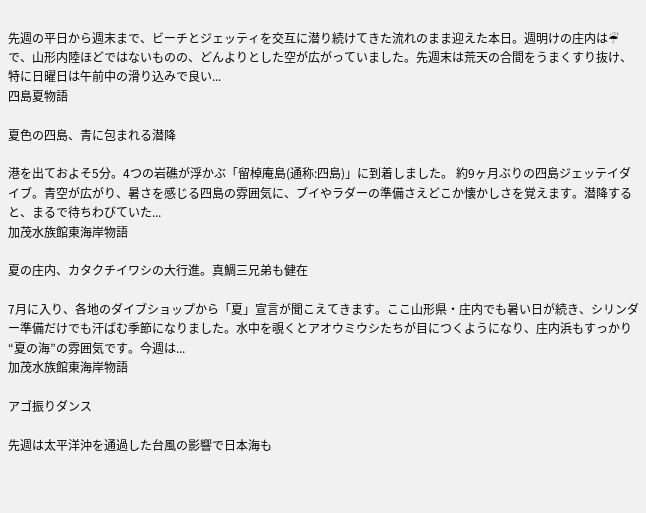先週の平日から週末まで、ビーチとジェッティを交互に潜り続けてきた流れのまま迎えた本日。週明けの庄内は☔で、山形内陸ほどではないものの、どんよりとした空が広がっていました。先週末は荒天の合間をうまくすり抜け、特に日曜日は午前中の滑り込みで良い...
四島夏物語

夏色の四島、青に包まれる潜降

港を出ておよそ5分。4つの岩礁が浮かぶ「留棹庵島(通称:四島)」に到着しました。 約9ヶ月ぶりの四島ジェッテイダイブ。青空が広がり、暑さを感じる四島の雰囲気に、ブイやラダーの準備さえどこか懐かしさを覚えます。潜降すると、まるで待ちわびていた...
加茂水族館東海岸物語

夏の庄内、カタクチイワシの大行進。真鯛三兄弟も健在

7月に入り、各地のダイブショップから「夏」宣言が聞こえてきます。ここ山形県・庄内でも暑い日が続き、シリンダー準備だけでも汗ばむ季節になりました。水中を覗くとアオウミウシたちが目につくようになり、庄内浜もすっかり“夏の海”の雰囲気です。今週は...
加茂水族館東海岸物語

アゴ振りダンス

先週は太平洋沖を通過した台風の影響で日本海も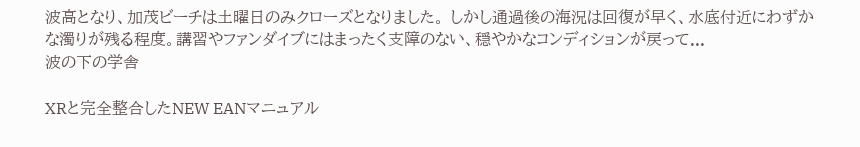波高となり、加茂ビーチは土曜日のみクローズとなりました。 しかし通過後の海況は回復が早く、水底付近にわずかな濁りが残る程度。講習やファンダイブにはまったく支障のない、穏やかなコンディションが戻って...
波の下の学舎

XRと完全整合したNEW EANマニュアル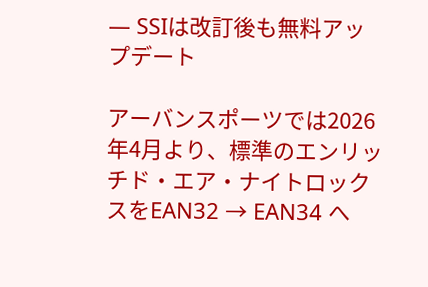― SSIは改訂後も無料アップデート

アーバンスポーツでは2026年4月より、標準のエンリッチド・エア・ナイトロックスをEAN32 → EAN34 へ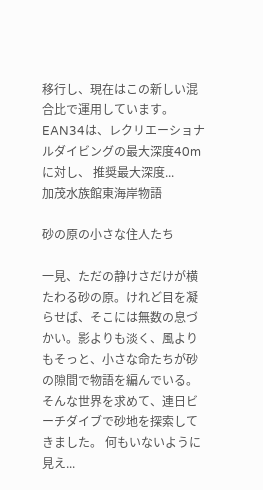移行し、現在はこの新しい混合比で運用しています。EAN34は、レクリエーショナルダイビングの最大深度40mに対し、 推奨最大深度...
加茂水族館東海岸物語

砂の原の小さな住人たち

一見、ただの静けさだけが横たわる砂の原。けれど目を凝らせば、そこには無数の息づかい。影よりも淡く、風よりもそっと、小さな命たちが砂の隙間で物語を編んでいる。そんな世界を求めて、連日ビーチダイブで砂地を探索してきました。 何もいないように見え...